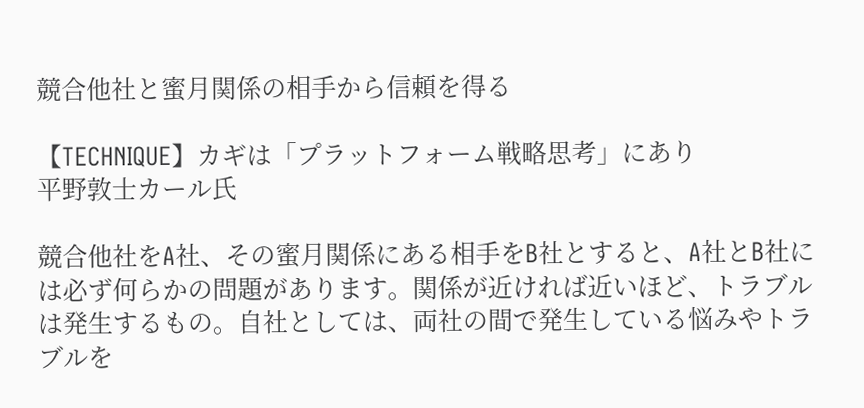競合他社と蜜月関係の相手から信頼を得る

【TECHNIQUE】カギは「プラットフォーム戦略思考」にあり
平野敦士カール氏

競合他社をA社、その蜜月関係にある相手をB社とすると、A社とB社には必ず何らかの問題があります。関係が近ければ近いほど、トラブルは発生するもの。自社としては、両社の間で発生している悩みやトラブルを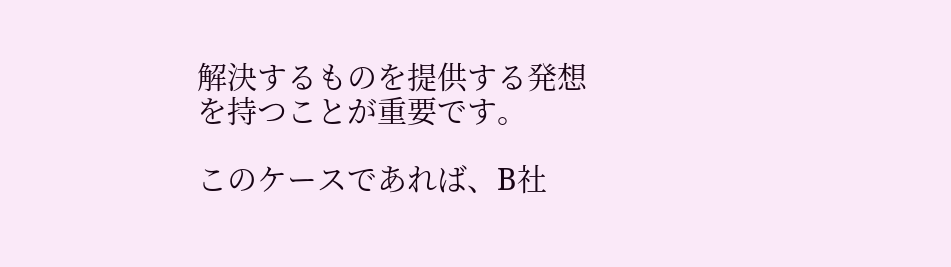解決するものを提供する発想を持つことが重要です。

このケースであれば、B社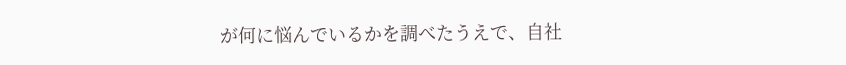が何に悩んでいるかを調べたうえで、自社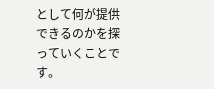として何が提供できるのかを探っていくことです。